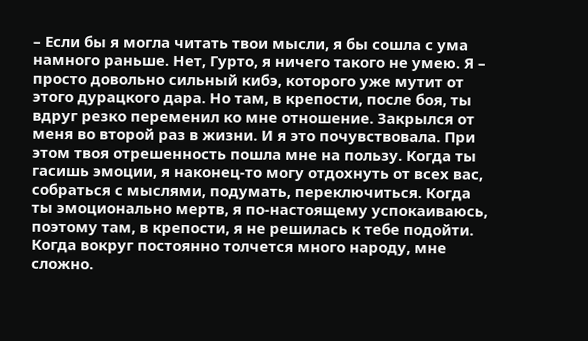– Если бы я могла читать твои мысли, я бы сошла с ума намного раньше. Нет, Гурто, я ничего такого не умею. Я – просто довольно сильный кибэ, которого уже мутит от этого дурацкого дара. Но там, в крепости, после боя, ты вдруг резко переменил ко мне отношение. Закрылся от меня во второй раз в жизни. И я это почувствовала. При этом твоя отрешенность пошла мне на пользу. Когда ты гасишь эмоции, я наконец-то могу отдохнуть от всех вас, собраться с мыслями, подумать, переключиться. Когда ты эмоционально мертв, я по-настоящему успокаиваюсь, поэтому там, в крепости, я не решилась к тебе подойти. Когда вокруг постоянно толчется много народу, мне сложно.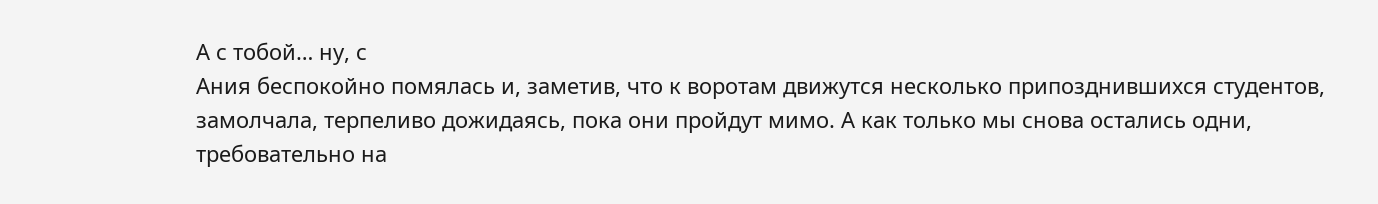А с тобой… ну, с
Ания беспокойно помялась и, заметив, что к воротам движутся несколько припозднившихся студентов, замолчала, терпеливо дожидаясь, пока они пройдут мимо. А как только мы снова остались одни, требовательно на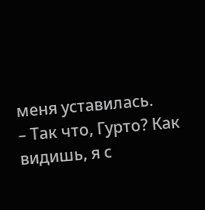меня уставилась.
– Так что, Гурто? Как видишь, я с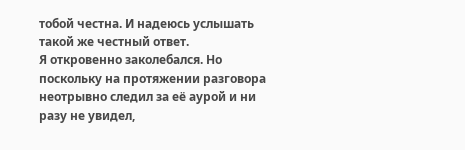тобой честна. И надеюсь услышать такой же честный ответ.
Я откровенно заколебался. Но поскольку на протяжении разговора неотрывно следил за её аурой и ни разу не увидел,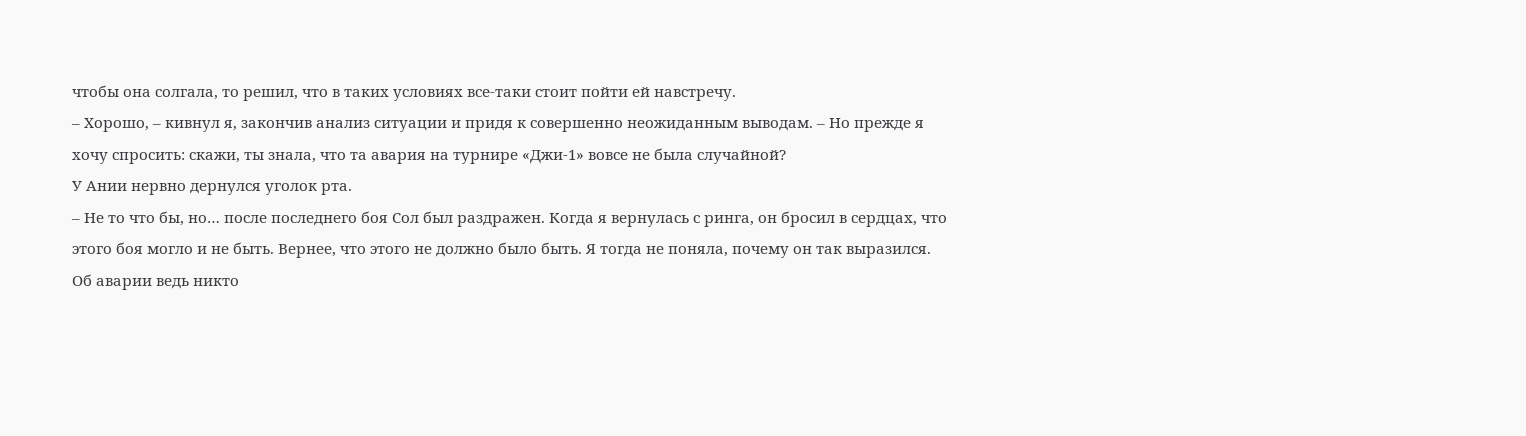чтобы она солгала, то решил, что в таких условиях все-таки стоит пойти ей навстречу.
– Хорошо, – кивнул я, закончив анализ ситуации и придя к совершенно неожиданным выводам. – Но прежде я хочу спросить: скажи, ты знала, что та авария на турнире «Джи-1» вовсе не была случайной?
У Ании нервно дернулся уголок рта.
– Не то что бы, но… после последнего боя Сол был раздражен. Когда я вернулась с ринга, он бросил в сердцах, что этого боя могло и не быть. Вернее, что этого не должно было быть. Я тогда не поняла, почему он так выразился. Об аварии ведь никто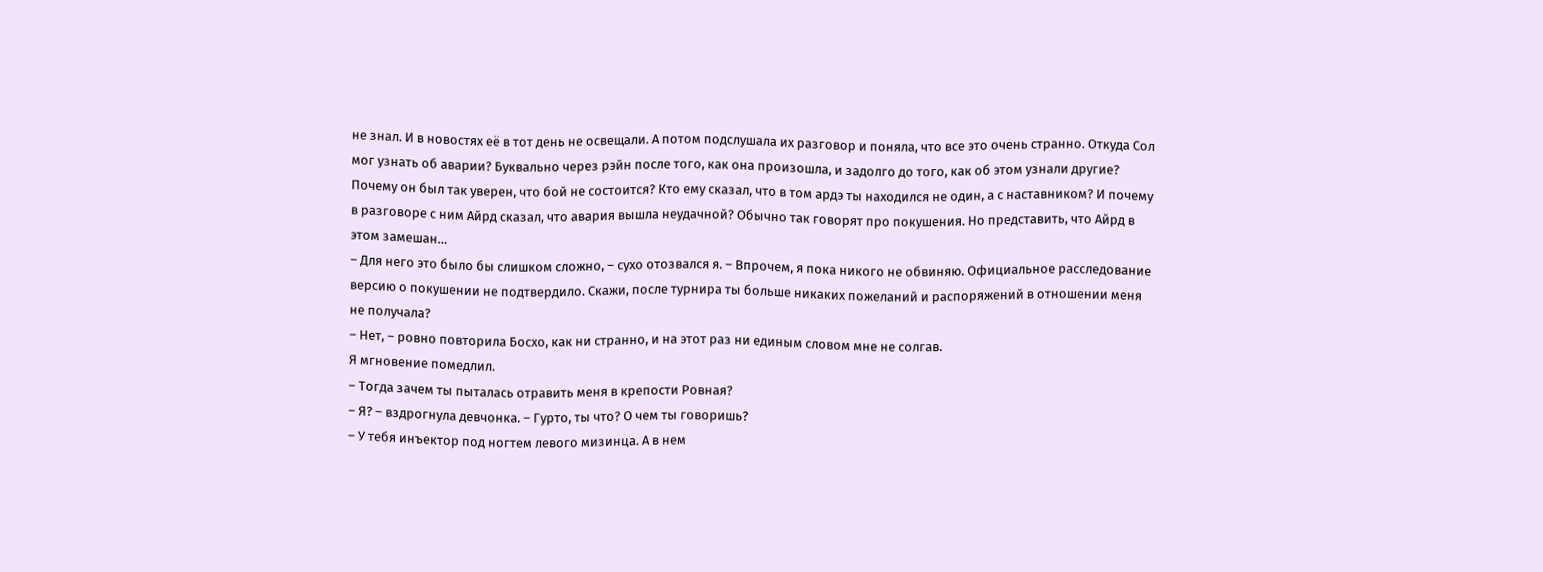не знал. И в новостях её в тот день не освещали. А потом подслушала их разговор и поняла, что все это очень странно. Откуда Сол мог узнать об аварии? Буквально через рэйн после того, как она произошла, и задолго до того, как об этом узнали другие? Почему он был так уверен, что бой не состоится? Кто ему сказал, что в том ардэ ты находился не один, а с наставником? И почему в разговоре с ним Айрд сказал, что авария вышла неудачной? Обычно так говорят про покушения. Но представить, что Айрд в этом замешан…
– Для него это было бы слишком сложно, – сухо отозвался я. – Впрочем, я пока никого не обвиняю. Официальное расследование версию о покушении не подтвердило. Скажи, после турнира ты больше никаких пожеланий и распоряжений в отношении меня не получала?
– Нет, – ровно повторила Босхо, как ни странно, и на этот раз ни единым словом мне не солгав.
Я мгновение помедлил.
– Тогда зачем ты пыталась отравить меня в крепости Ровная?
– Я? – вздрогнула девчонка. – Гурто, ты что? О чем ты говоришь?
– У тебя инъектор под ногтем левого мизинца. А в нем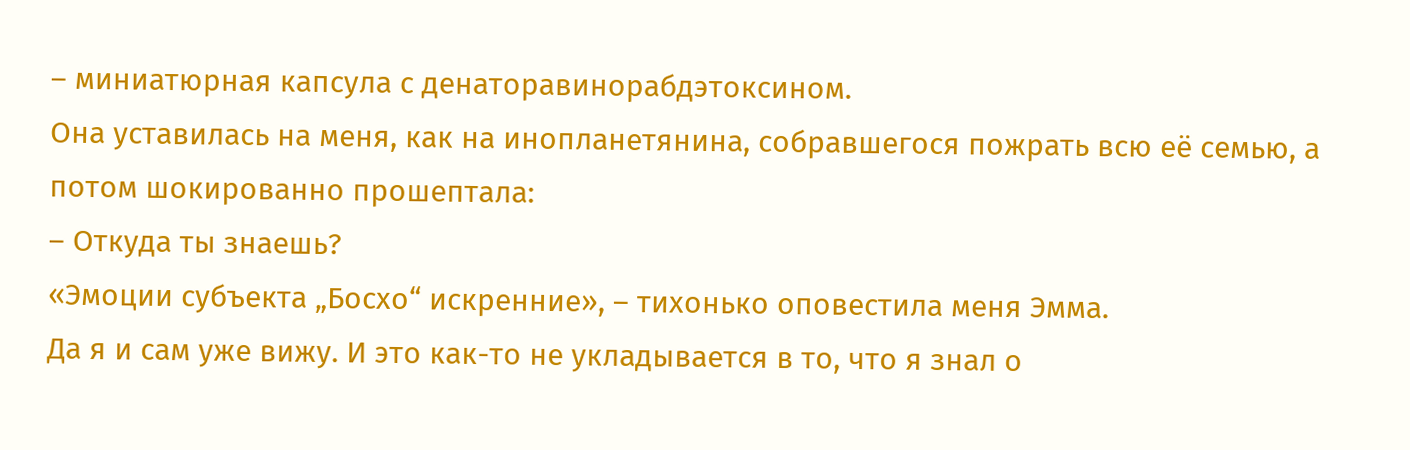– миниатюрная капсула с денаторавинорабдэтоксином.
Она уставилась на меня, как на инопланетянина, собравшегося пожрать всю её семью, а потом шокированно прошептала:
– Откуда ты знаешь?
«Эмоции субъекта „Босхо“ искренние», – тихонько оповестила меня Эмма.
Да я и сам уже вижу. И это как-то не укладывается в то, что я знал о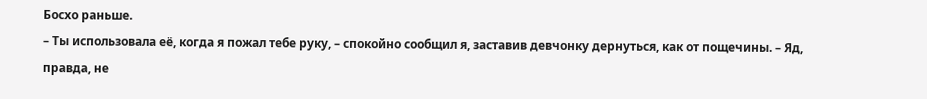Босхо раньше.
– Ты использовала её, когда я пожал тебе руку, – спокойно сообщил я, заставив девчонку дернуться, как от пощечины. – Яд, правда, не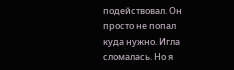подействовал. Он просто не попал куда нужно. Игла сломалась. Но я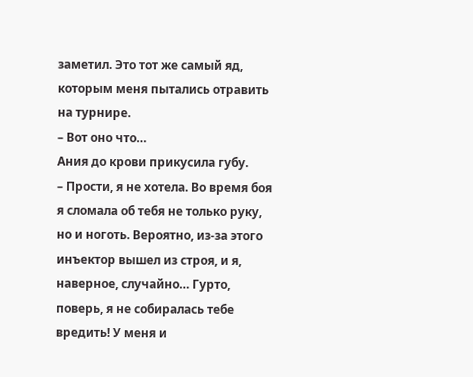заметил. Это тот же самый яд, которым меня пытались отравить на турнире.
– Вот оно что…
Ания до крови прикусила губу.
– Прости, я не хотела. Во время боя я сломала об тебя не только руку, но и ноготь. Вероятно, из-за этого инъектор вышел из строя, и я, наверное, случайно… Гурто, поверь, я не собиралась тебе вредить! У меня и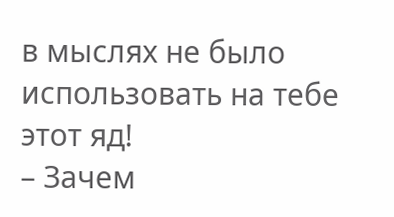в мыслях не было использовать на тебе этот яд!
– Зачем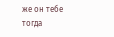же он тебе тогда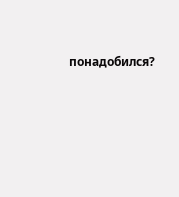понадобился?